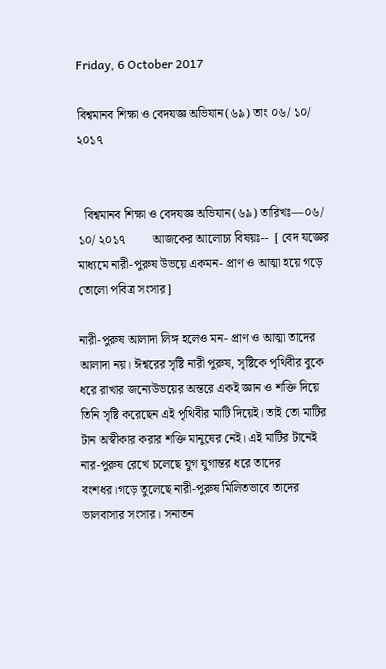Friday, 6 October 2017

বিশ্বমানব শিক্ষা ও বেদযজ্ঞ অভিযান(৬৯) তাং ০৬/ ১০/ ২০১৭


  বিশ্বমানব শিক্ষা ও বেদযজ্ঞ অভিযান(৬৯) তারিখঃ—০৬/ ১০/ ২০১৭         আজকের আলোচ্য বিষয়ঃ--  [ বেদ যজ্ঞের মাধ্যমে নারী-পুরুষ উভয়ে একমন- প্রাণ ও আত্মা হয়ে গড়ে তোলো পবিত্র সংসার]

নারী-পুরুষ আলাদা লিঙ্গ হলেও মন- প্রাণ ও আত্মা তাদের আলাদা নয়। ঈশ্বরের সৃষ্টি নারী পুরুষ, সৃষ্টিকে পৃথিবীর বুকে ধরে রাখার জন্যেউভয়ের অন্তরে একই জ্ঞান ও শক্তি দিয়ে তিনি সৃষ্টি করেছেন এই পৃথিবীর মাটি দিয়েই। তাই তো মাটির টান অস্বীকার করার শক্তি মানুষের নেই। এই মাটির টানেই নার-পুরুষ রেখে চলেছে যুগ যুগান্তর ধরে তাদের বংশধর।গড়ে তুলেছে নারী-পুরুষ মিলিতভাবে তাদের ভালবাসার সংসার। সনাতন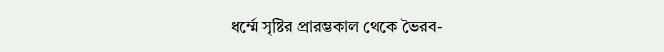ধর্ম্মে সৃষ্টির প্রারম্ভকাল থেকে ভৈরব-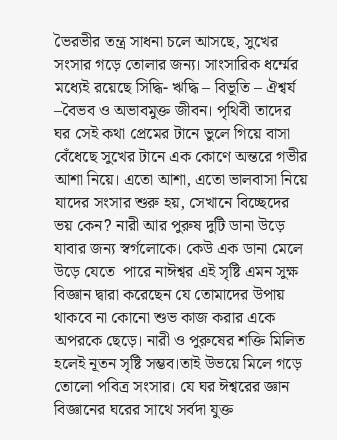ভৈরভীর তন্ত্র সাধনা চলে আসছে, সুখের সংসার গড়ে তোলার জন্য। সাংসারিক ধর্ম্মের মধ্যেই রয়েছে সিদ্ধি- ঋদ্ধি – বিভূতি – ঐশ্বর্য –বৈভব ও অভাবমুক্ত জীবন। পৃথিবী তাদের ঘর সেই কথা প্রেমের টানে ভুলে গিয়ে বাসা বেঁধেছে সুখের টানে এক কোণে অন্তরে গভীর আশা নিয়ে। এতো আশা, এতো ভালবাসা নিয়ে যাদের সংসার শুরু হয়, সেখানে বিচ্ছেদের ভয় কেন? নারী আর পুরুষ দুটি ডানা উড়ে যাবার জন্য স্বর্গলোকে। কেউ এক ডানা মেলে উড়ে যেতে  পারে নাঈশ্বর এই সৃষ্টি এমন সুক্ষ বিজ্ঞান দ্বারা করেছেন যে তোমাদের উপায় থাকবে না কোনো শুভ কাজ করার একে অপরকে ছেড়ে। নারী ও পুরুষের শক্তি মিলিত হলেই নূতন সৃষ্টি সম্ভব।তাই উভয়ে মিলে গড়ে তোলো পবিত্র সংসার। যে ঘর ঈশ্বরের জ্ঞান বিজ্ঞানের ঘরের সাথে সর্বদা যুক্ত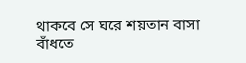থাকবে সে ঘরে শয়তান বাসা বাঁধতে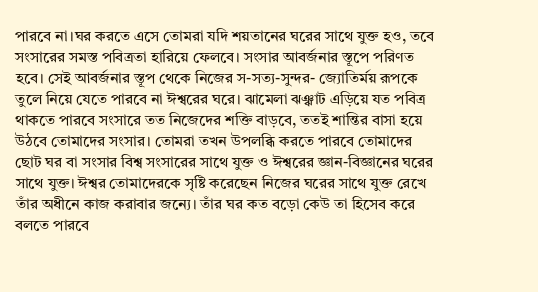পারবে না।ঘর করতে এসে তোমরা যদি শয়তানের ঘরের সাথে যুক্ত হও, তবে সংসারের সমস্ত পবিত্রতা হারিয়ে ফেলবে। সংসার আবর্জনার স্তূপে পরিণত হবে। সেই আবর্জনার স্তূপ থেকে নিজের স-সত্য-সুন্দর- জ্যোতির্ময় রূপকে তুলে নিয়ে যেতে পারবে না ঈশ্বরের ঘরে। ঝামেলা ঝঞ্ঝাট এড়িয়ে যত পবিত্র থাকতে পারবে সংসারে তত নিজেদের শক্তি বাড়বে, ততই শান্তির বাসা হয়ে উঠবে তোমাদের সংসার। তোমরা তখন উপলব্ধি করতে পারবে তোমাদের ছোট ঘর বা সংসার বিশ্ব সংসারের সাথে যুক্ত ও ঈশ্বরের জ্ঞান-বিজ্ঞানের ঘরের সাথে যুক্ত। ঈশ্বর তোমাদেরকে সৃষ্টি করেছেন নিজের ঘরের সাথে যুক্ত রেখে তাঁর অধীনে কাজ করাবার জন্যে। তাঁর ঘর কত বড়ো কেউ তা হিসেব করে বলতে পারবে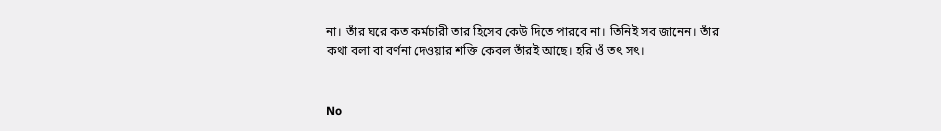না। তাঁর ঘরে কত কর্মচারী তার হিসেব কেউ দিতে পারবে না। তিনিই সব জানেন। তাঁর কথা বলা বা বর্ণনা দেওয়ার শক্তি কেবল তাঁরই আছে। হরি ওঁ তৎ সৎ।


No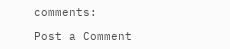comments:

Post a Comment